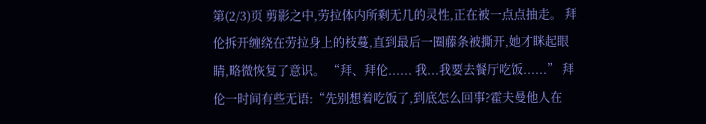第(2/3)页 剪影之中,劳拉体内所剩无几的灵性,正在被一点点抽走。 拜伦拆开缠绕在劳拉身上的枝蔓,直到最后一圈藤条被撕开,她才眯起眼睛,略微恢复了意识。 “拜、拜伦...... 我...我要去餐厅吃饭......” 拜伦一时间有些无语:“先别想着吃饭了,到底怎么回事?霍夫曼他人在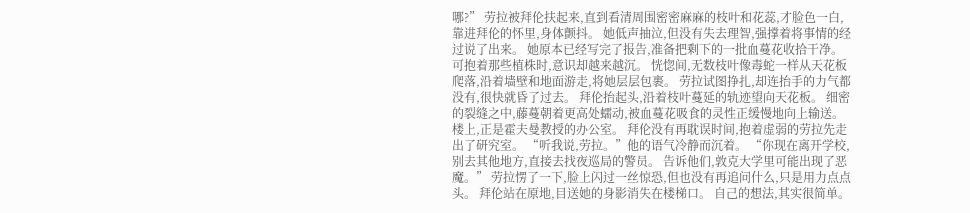哪?” 劳拉被拜伦扶起来,直到看清周围密密麻麻的枝叶和花蕊,才脸色一白,靠进拜伦的怀里,身体颤抖。 她低声抽泣,但没有失去理智,强撑着将事情的经过说了出来。 她原本已经写完了报告,准备把剩下的一批血蔓花收拾干净。 可抱着那些植株时,意识却越来越沉。 恍惚间,无数枝叶像毒蛇一样从天花板爬落,沿着墙壁和地面游走,将她层层包裹。 劳拉试图挣扎,却连抬手的力气都没有,很快就昏了过去。 拜伦抬起头,沿着枝叶蔓延的轨迹望向天花板。 细密的裂缝之中,藤蔓朝着更高处蠕动,被血蔓花吸食的灵性正缓慢地向上输送。 楼上,正是霍夫曼教授的办公室。 拜伦没有再耽误时间,抱着虚弱的劳拉先走出了研究室。 “听我说,劳拉。”他的语气冷静而沉着。 “你现在离开学校,别去其他地方,直接去找夜巡局的警员。 告诉他们,敦克大学里可能出现了恶魔。” 劳拉愣了一下,脸上闪过一丝惊恐,但也没有再追问什么,只是用力点点头。 拜伦站在原地,目送她的身影消失在楼梯口。 自己的想法,其实很简单。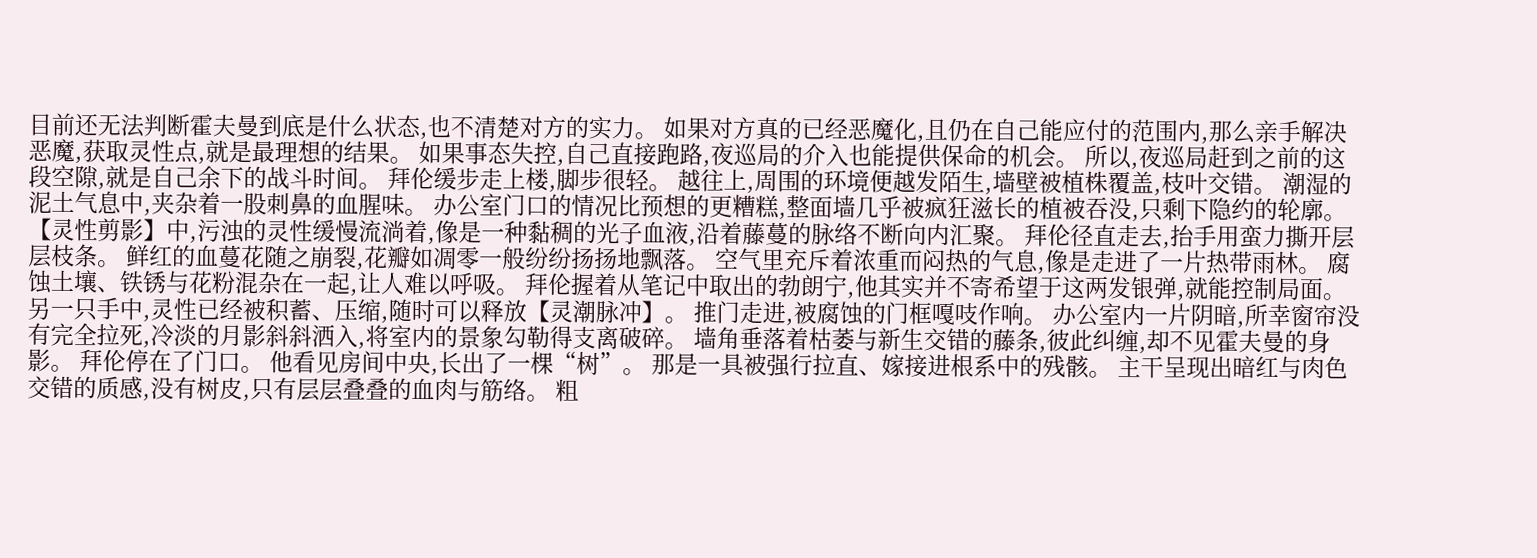目前还无法判断霍夫曼到底是什么状态,也不清楚对方的实力。 如果对方真的已经恶魔化,且仍在自己能应付的范围内,那么亲手解决恶魔,获取灵性点,就是最理想的结果。 如果事态失控,自己直接跑路,夜巡局的介入也能提供保命的机会。 所以,夜巡局赶到之前的这段空隙,就是自己余下的战斗时间。 拜伦缓步走上楼,脚步很轻。 越往上,周围的环境便越发陌生,墙壁被植株覆盖,枝叶交错。 潮湿的泥土气息中,夹杂着一股刺鼻的血腥味。 办公室门口的情况比预想的更糟糕,整面墙几乎被疯狂滋长的植被吞没,只剩下隐约的轮廓。 【灵性剪影】中,污浊的灵性缓慢流淌着,像是一种黏稠的光子血液,沿着藤蔓的脉络不断向内汇聚。 拜伦径直走去,抬手用蛮力撕开层层枝条。 鲜红的血蔓花随之崩裂,花瓣如凋零一般纷纷扬扬地飘落。 空气里充斥着浓重而闷热的气息,像是走进了一片热带雨林。 腐蚀土壤、铁锈与花粉混杂在一起,让人难以呼吸。 拜伦握着从笔记中取出的勃朗宁,他其实并不寄希望于这两发银弹,就能控制局面。 另一只手中,灵性已经被积蓄、压缩,随时可以释放【灵潮脉冲】。 推门走进,被腐蚀的门框嘎吱作响。 办公室内一片阴暗,所幸窗帘没有完全拉死,冷淡的月影斜斜洒入,将室内的景象勾勒得支离破碎。 墙角垂落着枯萎与新生交错的藤条,彼此纠缠,却不见霍夫曼的身影。 拜伦停在了门口。 他看见房间中央,长出了一棵“树”。 那是一具被强行拉直、嫁接进根系中的残骸。 主干呈现出暗红与肉色交错的质感,没有树皮,只有层层叠叠的血肉与筋络。 粗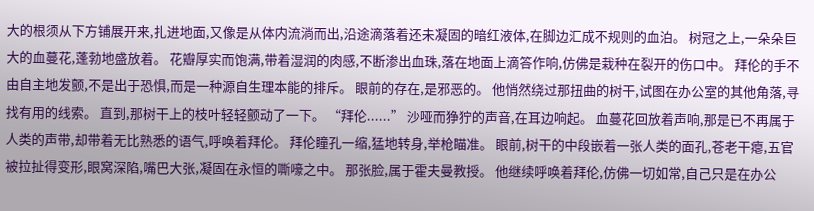大的根须从下方铺展开来,扎进地面,又像是从体内流淌而出,沿途滴落着还未凝固的暗红液体,在脚边汇成不规则的血泊。 树冠之上,一朵朵巨大的血蔓花,蓬勃地盛放着。 花瓣厚实而饱满,带着湿润的肉感,不断渗出血珠,落在地面上滴答作响,仿佛是栽种在裂开的伤口中。 拜伦的手不由自主地发颤,不是出于恐惧,而是一种源自生理本能的排斥。 眼前的存在,是邪恶的。 他悄然绕过那扭曲的树干,试图在办公室的其他角落,寻找有用的线索。 直到,那树干上的枝叶轻轻颤动了一下。 “拜伦......” 沙哑而狰狞的声音,在耳边响起。 血蔓花回放着声响,那是已不再属于人类的声带,却带着无比熟悉的语气,呼唤着拜伦。 拜伦瞳孔一缩,猛地转身,举枪瞄准。 眼前,树干的中段嵌着一张人类的面孔,苍老干瘪,五官被拉扯得变形,眼窝深陷,嘴巴大张,凝固在永恒的嘶嚎之中。 那张脸,属于霍夫曼教授。 他继续呼唤着拜伦,仿佛一切如常,自己只是在办公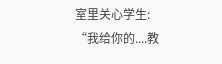室里关心学生: “我给你的....教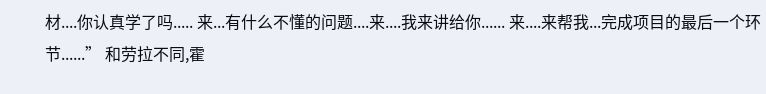材....你认真学了吗..... 来...有什么不懂的问题....来....我来讲给你...... 来....来帮我...完成项目的最后一个环节......” 和劳拉不同,霍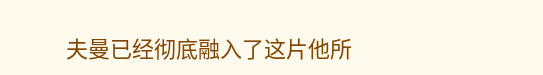夫曼已经彻底融入了这片他所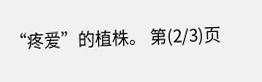“疼爱”的植株。 第(2/3)页